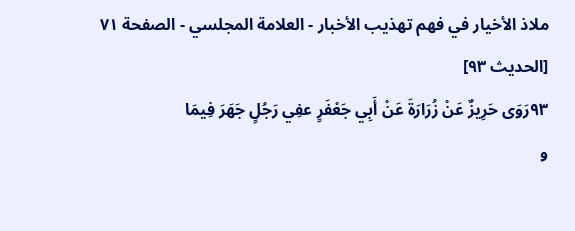ملاذ الأخيار في فهم تهذيب الأخبار - العلامة المجلسي - الصفحة ٧١
[الحديث ٩٣]
٩٣رَوَى حَرِيزٌ عَنْ زُرَارَةَ عَنْ أَبِي جَعْفَرٍ عفِي رَجُلٍ جَهَرَ فِيمَا
و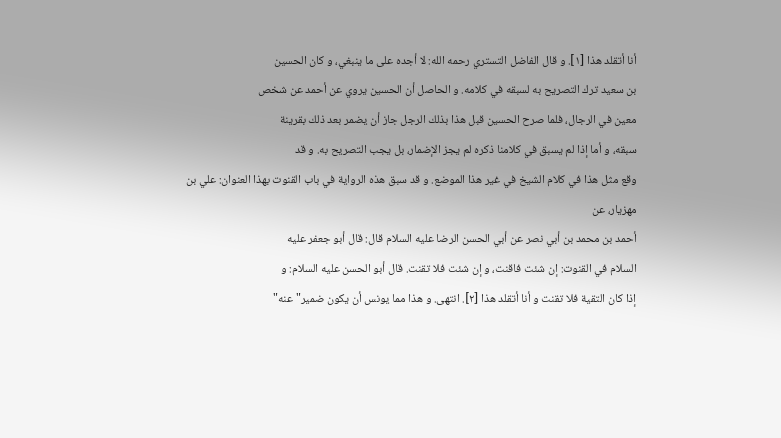أنا أتقلد هذا [١]. و قال الفاضل التستري رحمه الله: لا أجده على ما ينبغي، و كان الحسين
بن سعيد ترك التصريح به لسبقه في كلامه. و الحاصل أن الحسين يروي عن أحمد عن شخص
معين في الرجال، فلما صرح الحسين قبل هذا بذلك الرجل جاز أن يضمر بعد ذلك بقرينة
سبقه، و أما إذا لم يسبق في كلامنا ذكره لم يجز الإضمار، بل يجب التصريح به. و قد
وقع مثل هذا في كلام الشيخ في غير هذا الموضع. و قد سبق هذه الرواية في باب القنوت بهذا العنوان: علي بن مهزيار، عن
أحمد بن محمد بن أبي نصر عن أبي الحسن الرضا عليه السلام قال: قال أبو جعفر عليه
السلام في القنوت: إن شئت فاقنت، و إن شئت فلا تقنت. قال أبو الحسن عليه السلام: و
إذا كان التقية فلا تقنت و أنا أتقلد هذا [٢]. انتهى. و هذا مما يونس أن يكون ضمير" عنه"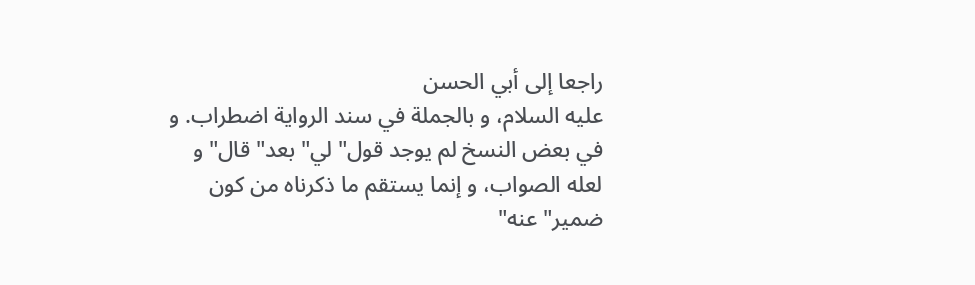راجعا إلى أبي الحسن
عليه السلام، و بالجملة في سند الرواية اضطراب. و في بعض النسخ لم يوجد قول" لي" بعد" قال" و
لعله الصواب، و إنما يستقم ما ذكرناه من كون ضمير" عنه"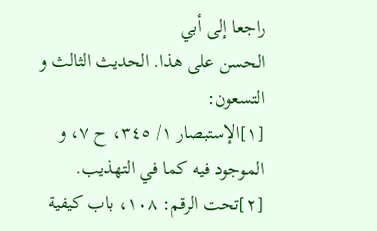راجعا إلى أبي
الحسن على هذا. الحديث الثالث و التسعون:
[١]الإستبصار ١/ ٣٤٥، ح ٧، و الموجود فيه كما في التهذيب.
[٢]تحت الرقم: ١٠٨، باب كيفية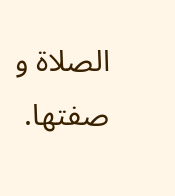الصلاة و صفتها.